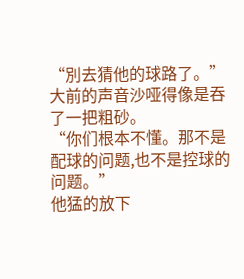“別去猜他的球路了。”
大前的声音沙哑得像是吞了一把粗砂。
“你们根本不懂。那不是配球的问题,也不是控球的问题。”
他猛的放下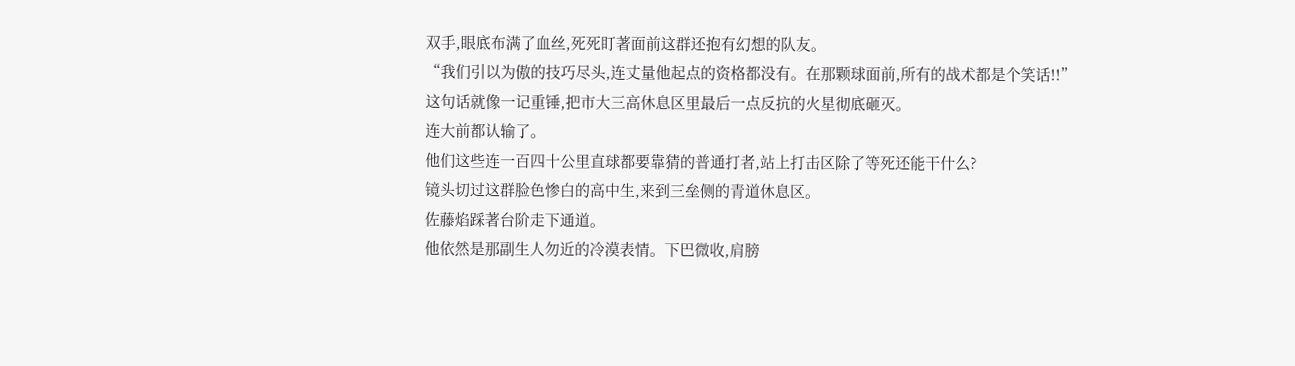双手,眼底布满了血丝,死死盯著面前这群还抱有幻想的队友。
“我们引以为傲的技巧尽头,连丈量他起点的资格都没有。在那颗球面前,所有的战术都是个笑话!!”
这句话就像一记重锤,把市大三高休息区里最后一点反抗的火星彻底砸灭。
连大前都认输了。
他们这些连一百四十公里直球都要靠猜的普通打者,站上打击区除了等死还能干什么?
镜头切过这群脸色惨白的高中生,来到三垒侧的青道休息区。
佐藤焰踩著台阶走下通道。
他依然是那副生人勿近的冷漠表情。下巴微收,肩膀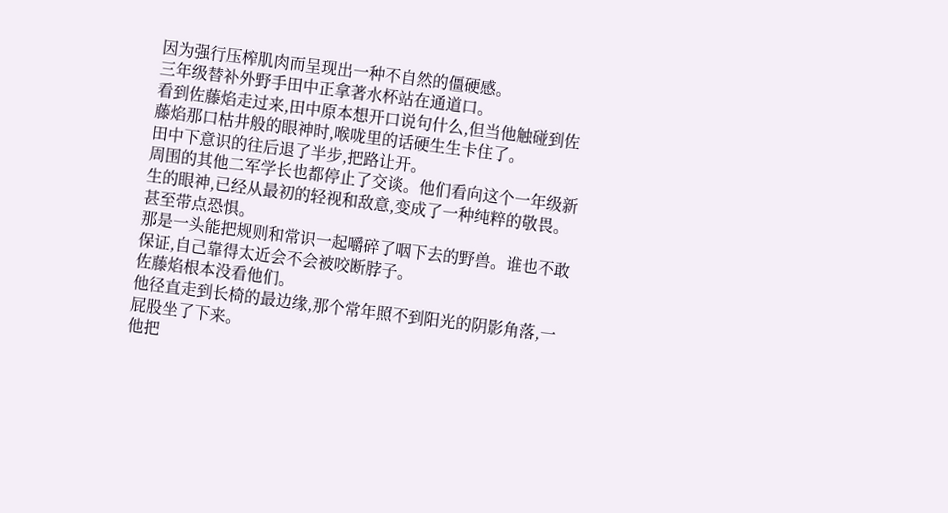因为强行压榨肌肉而呈现出一种不自然的僵硬感。
三年级替补外野手田中正拿著水杯站在通道口。
看到佐藤焰走过来,田中原本想开口说句什么,但当他触碰到佐藤焰那口枯井般的眼神时,喉咙里的话硬生生卡住了。
田中下意识的往后退了半步,把路让开。
周围的其他二军学长也都停止了交谈。他们看向这个一年级新生的眼神,已经从最初的轻视和敌意,变成了一种纯粹的敬畏。
甚至带点恐惧。
那是一头能把规则和常识一起嚼碎了咽下去的野兽。谁也不敢保证,自己靠得太近会不会被咬断脖子。
佐藤焰根本没看他们。
他径直走到长椅的最边缘,那个常年照不到阳光的阴影角落,一屁股坐了下来。
他把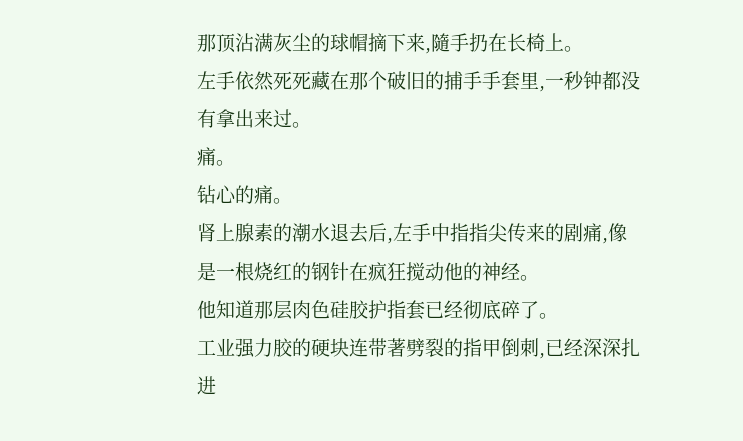那顶沾满灰尘的球帽摘下来,隨手扔在长椅上。
左手依然死死藏在那个破旧的捕手手套里,一秒钟都没有拿出来过。
痛。
钻心的痛。
肾上腺素的潮水退去后,左手中指指尖传来的剧痛,像是一根烧红的钢针在疯狂搅动他的神经。
他知道那层肉色硅胶护指套已经彻底碎了。
工业强力胶的硬块连带著劈裂的指甲倒刺,已经深深扎进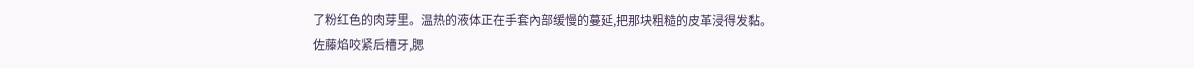了粉红色的肉芽里。温热的液体正在手套內部缓慢的蔓延,把那块粗糙的皮革浸得发黏。
佐藤焰咬紧后槽牙,腮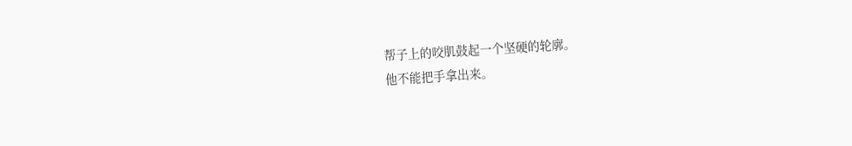帮子上的咬肌鼓起一个坚硬的轮廓。
他不能把手拿出来。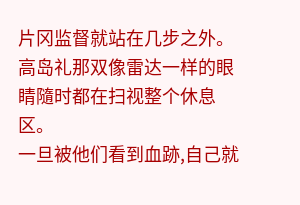片冈监督就站在几步之外。高岛礼那双像雷达一样的眼睛隨时都在扫视整个休息区。
一旦被他们看到血跡,自己就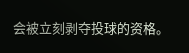会被立刻剥夺投球的资格。